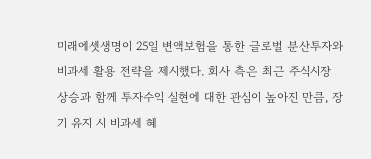미래에셋생명이 25일 변액보험을 통한 글로벌 분산투자와 비과세 활용 전략을 제시했다. 회사 측은 최근 주식시장 상승과 함께 투자수익 실현에 대한 관심이 높아진 만큼, 장기 유지 시 비과세 혜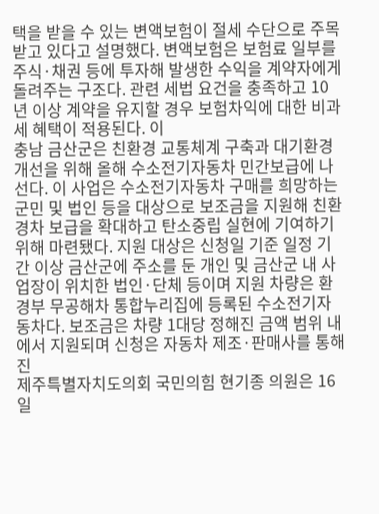택을 받을 수 있는 변액보험이 절세 수단으로 주목받고 있다고 설명했다. 변액보험은 보험료 일부를 주식·채권 등에 투자해 발생한 수익을 계약자에게 돌려주는 구조다. 관련 세법 요건을 충족하고 10년 이상 계약을 유지할 경우 보험차익에 대한 비과세 혜택이 적용된다. 이
충남 금산군은 친환경 교통체계 구축과 대기환경 개선을 위해 올해 수소전기자동차 민간보급에 나선다. 이 사업은 수소전기자동차 구매를 희망하는 군민 및 법인 등을 대상으로 보조금을 지원해 친환경차 보급을 확대하고 탄소중립 실현에 기여하기 위해 마련됐다. 지원 대상은 신청일 기준 일정 기간 이상 금산군에 주소를 둔 개인 및 금산군 내 사업장이 위치한 법인·단체 등이며 지원 차량은 환경부 무공해차 통합누리집에 등록된 수소전기자동차다. 보조금은 차량 1대당 정해진 금액 범위 내에서 지원되며 신청은 자동차 제조·판매사를 통해 진
제주특별자치도의회 국민의힘 현기종 의원은 16일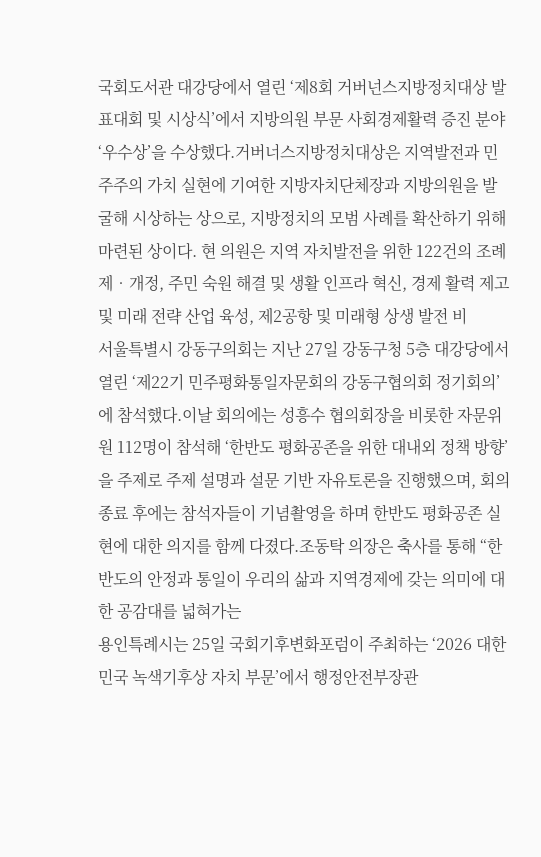국회도서관 대강당에서 열린 ‘제8회 거버넌스지방정치대상 발표대회 및 시상식’에서 지방의원 부문 사회경제활력 증진 분야 ‘우수상’을 수상했다.거버너스지방정치대상은 지역발전과 민주주의 가치 실현에 기여한 지방자치단체장과 지방의원을 발굴해 시상하는 상으로, 지방정치의 모범 사례를 확산하기 위해 마련된 상이다. 현 의원은 지역 자치발전을 위한 122건의 조례 제‧개정, 주민 숙원 해결 및 생활 인프라 혁신, 경제 활력 제고 및 미래 전략 산업 육성, 제2공항 및 미래형 상생 발전 비
서울특별시 강동구의회는 지난 27일 강동구청 5층 대강당에서 열린 ‘제22기 민주평화통일자문회의 강동구협의회 정기회의’에 참석했다.이날 회의에는 성흥수 협의회장을 비롯한 자문위원 112명이 참석해 ‘한반도 평화공존을 위한 대내외 정책 방향’을 주제로 주제 설명과 설문 기반 자유토론을 진행했으며, 회의 종료 후에는 참석자들이 기념촬영을 하며 한반도 평화공존 실현에 대한 의지를 함께 다졌다.조동탁 의장은 축사를 통해 “한반도의 안정과 통일이 우리의 삶과 지역경제에 갖는 의미에 대한 공감대를 넓혀가는
용인특례시는 25일 국회기후변화포럼이 주최하는 ‘2026 대한민국 녹색기후상 자치 부문’에서 행정안전부장관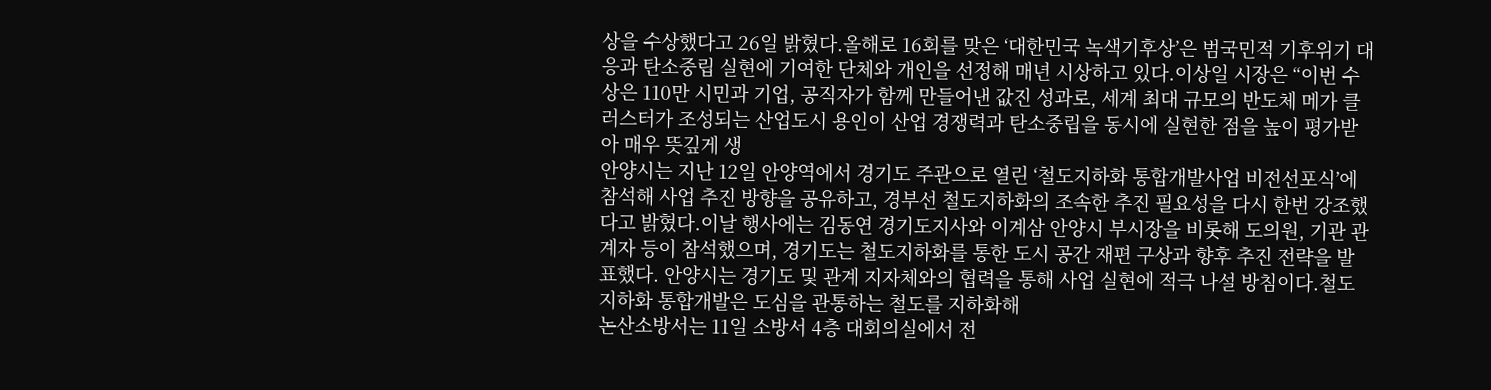상을 수상했다고 26일 밝혔다.올해로 16회를 맞은 ‘대한민국 녹색기후상’은 범국민적 기후위기 대응과 탄소중립 실현에 기여한 단체와 개인을 선정해 매년 시상하고 있다.이상일 시장은 “이번 수상은 110만 시민과 기업, 공직자가 함께 만들어낸 값진 성과로, 세계 최대 규모의 반도체 메가 클러스터가 조성되는 산업도시 용인이 산업 경쟁력과 탄소중립을 동시에 실현한 점을 높이 평가받아 매우 뜻깊게 생
안양시는 지난 12일 안양역에서 경기도 주관으로 열린 ‘철도지하화 통합개발사업 비전선포식’에 참석해 사업 추진 방향을 공유하고, 경부선 철도지하화의 조속한 추진 필요성을 다시 한번 강조했다고 밝혔다.이날 행사에는 김동연 경기도지사와 이계삼 안양시 부시장을 비롯해 도의원, 기관 관계자 등이 참석했으며, 경기도는 철도지하화를 통한 도시 공간 재편 구상과 향후 추진 전략을 발표했다. 안양시는 경기도 및 관계 지자체와의 협력을 통해 사업 실현에 적극 나설 방침이다.철도지하화 통합개발은 도심을 관통하는 철도를 지하화해
논산소방서는 11일 소방서 4층 대회의실에서 전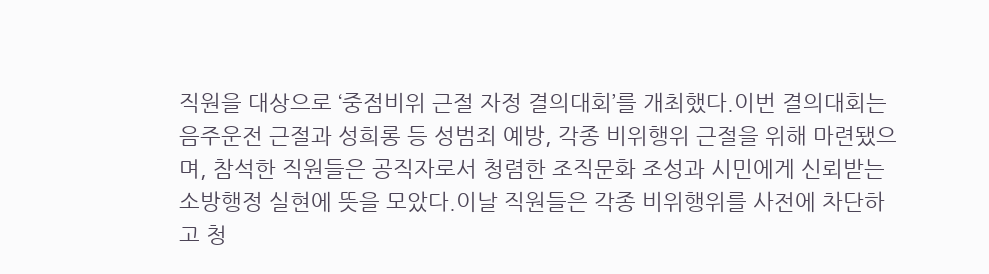직원을 대상으로 ‘중점비위 근절 자정 결의대회’를 개최했다.이번 결의대회는 음주운전 근절과 성희롱 등 성범죄 예방, 각종 비위행위 근절을 위해 마련됐으며, 참석한 직원들은 공직자로서 청렴한 조직문화 조성과 시민에게 신뢰받는 소방행정 실현에 뜻을 모았다.이날 직원들은 각종 비위행위를 사전에 차단하고 청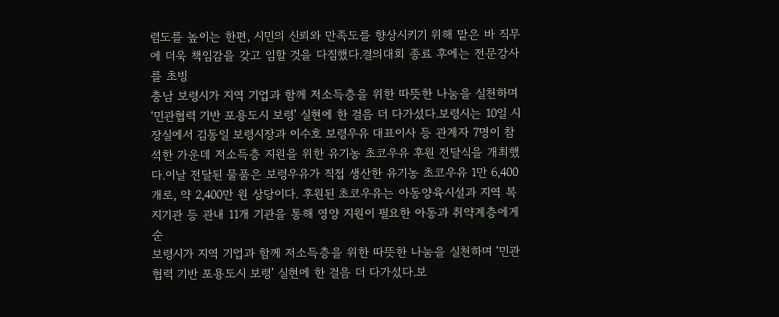렴도를 높이는 한편, 시민의 신뢰와 만족도를 향상시키기 위해 맡은 바 직무에 더욱 책임감을 갖고 임할 것을 다짐했다.결의대회 종료 후에는 전문강사를 초빙
충남 보령시가 지역 기업과 함께 저소득층을 위한 따뜻한 나눔을 실천하며 ‘민관협력 기반 포용도시 보령’ 실현에 한 걸음 더 다가섰다.보령시는 10일 시장실에서 김동일 보령시장과 이수호 보령우유 대표이사 등 관계자 7명이 참석한 가운데 저소득층 지원을 위한 유기농 초코우유 후원 전달식을 개최했다.이날 전달된 물품은 보령우유가 직접 생산한 유기농 초코우유 1만 6,400개로, 약 2,400만 원 상당이다. 후원된 초코우유는 아동양육시설과 지역 복지기관 등 관내 11개 기관을 통해 영양 지원이 필요한 아동과 취약계층에게 순
보령시가 지역 기업과 함께 저소득층을 위한 따뜻한 나눔을 실천하며 ‘민관협력 기반 포용도시 보령’ 실현에 한 걸음 더 다가섰다.보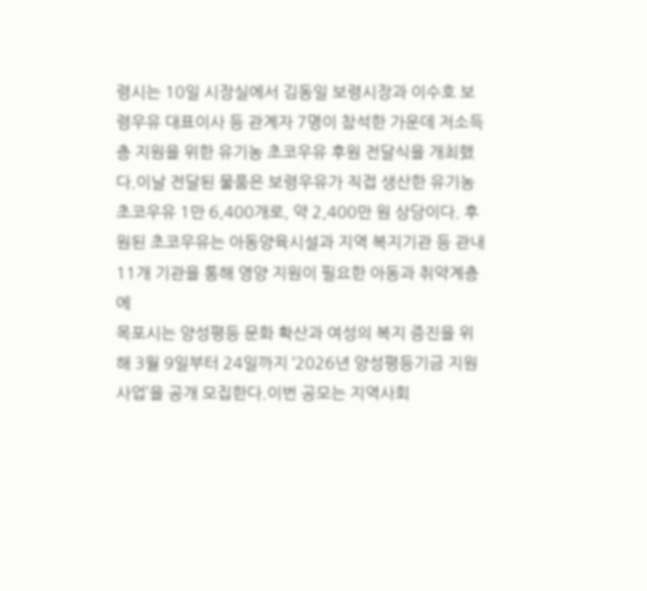령시는 10일 시장실에서 김동일 보령시장과 이수호 보령우유 대표이사 등 관계자 7명이 참석한 가운데 저소득층 지원을 위한 유기농 초코우유 후원 전달식을 개최했다.이날 전달된 물품은 보령우유가 직접 생산한 유기농 초코우유 1만 6,400개로, 약 2,400만 원 상당이다. 후원된 초코우유는 아동양육시설과 지역 복지기관 등 관내 11개 기관을 통해 영양 지원이 필요한 아동과 취약계층에
목포시는 양성평등 문화 확산과 여성의 복지 증진을 위해 3월 9일부터 24일까지 ‘2026년 양성평등기금 지원사업’을 공개 모집한다.이번 공모는 지역사회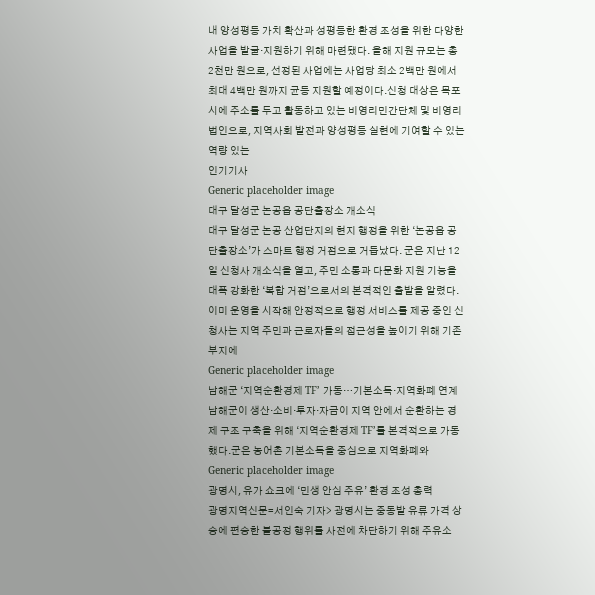내 양성평등 가치 확산과 성평등한 환경 조성을 위한 다양한 사업을 발굴·지원하기 위해 마련됐다. 올해 지원 규모는 총 2천만 원으로, 선정된 사업에는 사업당 최소 2백만 원에서 최대 4백만 원까지 균등 지원할 예정이다.신청 대상은 목포시에 주소를 두고 활동하고 있는 비영리민간단체 및 비영리법인으로, 지역사회 발전과 양성평등 실현에 기여할 수 있는 역량 있는
인기기사
Generic placeholder image
대구 달성군 논공읍 공단출장소 개소식
대구 달성군 논공 산업단지의 현지 행정을 위한 ‘논공읍 공단출장소’가 스마트 행정 거점으로 거듭났다. 군은 지난 12일 신청사 개소식을 열고, 주민 소통과 다문화 지원 기능을 대폭 강화한 ‘복합 거점’으로서의 본격적인 출발을 알렸다. 이미 운영을 시작해 안정적으로 행정 서비스를 제공 중인 신청사는 지역 주민과 근로자들의 접근성을 높이기 위해 기존 부지에
Generic placeholder image
남해군 ‘지역순환경제 TF’ 가동…기본소득·지역화폐 연계
남해군이 생산·소비·투자·자금이 지역 안에서 순환하는 경제 구조 구축을 위해 ‘지역순환경제 TF’를 본격적으로 가동했다.군은 농어촌 기본소득을 중심으로 지역화폐와
Generic placeholder image
광명시, 유가 쇼크에 ‘민생 안심 주유’ 환경 조성 총력
광명지역신문=서인숙 기자> 광명시는 중동발 유류 가격 상승에 편승한 불공정 행위를 사전에 차단하기 위해 주유소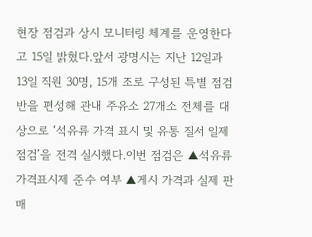현장 점검과 상시 모니터링 체계를 운영한다고 15일 밝혔다.앞서 광명시는 지난 12일과 13일 직원 30명, 15개 조로 구성된 특별 점검반을 편성해 관내 주유소 27개소 전체를 대상으로 ‘석유류 가격 표시 및 유통 질서 일제 점검’을 전격 실시했다.이번 점검은 ▲석유류 가격표시제 준수 여부 ▲게시 가격과 실제 판매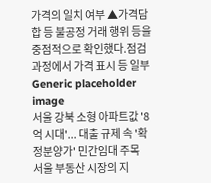가격의 일치 여부 ▲가격담합 등 불공정 거래 행위 등을 중점적으로 확인했다.점검 과정에서 가격 표시 등 일부
Generic placeholder image
서울 강북 소형 아파트값 '8억 시대'... 대출 규제 속 '확정분양가' 민간임대 주목
서울 부동산 시장의 지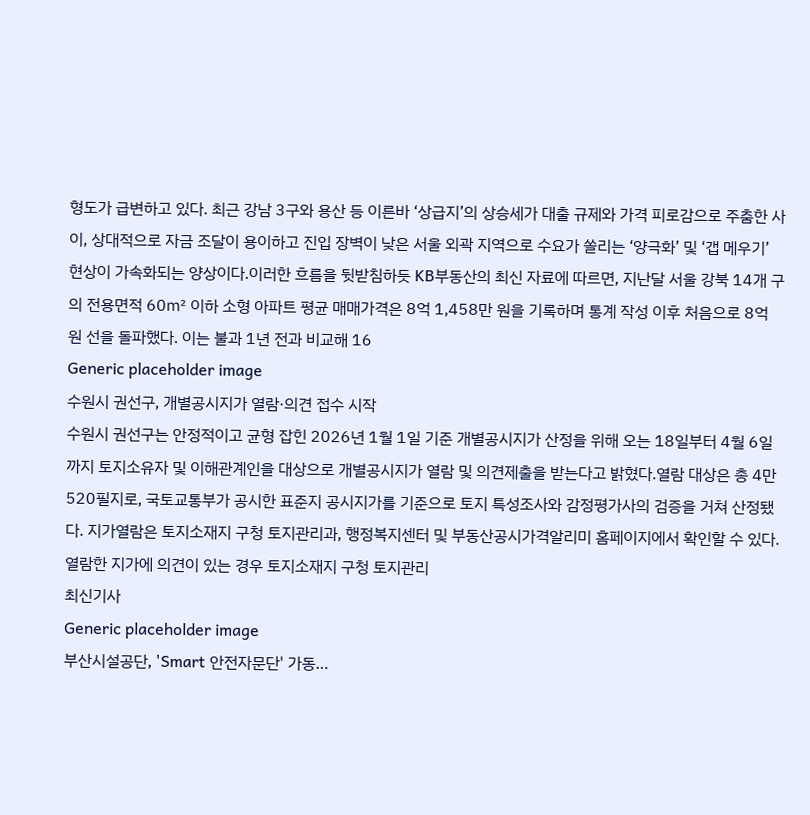형도가 급변하고 있다. 최근 강남 3구와 용산 등 이른바 ‘상급지’의 상승세가 대출 규제와 가격 피로감으로 주춤한 사이, 상대적으로 자금 조달이 용이하고 진입 장벽이 낮은 서울 외곽 지역으로 수요가 쏠리는 ‘양극화’ 및 ‘갭 메우기’ 현상이 가속화되는 양상이다.이러한 흐름을 뒷받침하듯 KB부동산의 최신 자료에 따르면, 지난달 서울 강북 14개 구의 전용면적 60㎡ 이하 소형 아파트 평균 매매가격은 8억 1,458만 원을 기록하며 통계 작성 이후 처음으로 8억 원 선을 돌파했다. 이는 불과 1년 전과 비교해 16
Generic placeholder image
수원시 권선구, 개별공시지가 열람·의견 접수 시작
수원시 권선구는 안정적이고 균형 잡힌 2026년 1월 1일 기준 개별공시지가 산정을 위해 오는 18일부터 4월 6일까지 토지소유자 및 이해관계인을 대상으로 개별공시지가 열람 및 의견제출을 받는다고 밝혔다.열람 대상은 총 4만 520필지로, 국토교통부가 공시한 표준지 공시지가를 기준으로 토지 특성조사와 감정평가사의 검증을 거쳐 산정됐다. 지가열람은 토지소재지 구청 토지관리과, 행정복지센터 및 부동산공시가격알리미 홈페이지에서 확인할 수 있다.열람한 지가에 의견이 있는 경우 토지소재지 구청 토지관리
최신기사
Generic placeholder image
부산시설공단, 'Smart 안전자문단' 가동…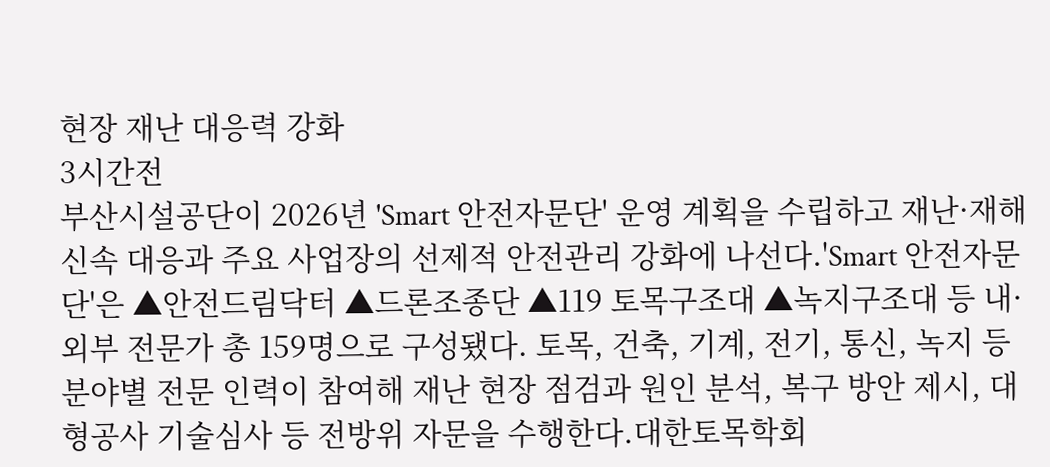현장 재난 대응력 강화
3시간전
부산시설공단이 2026년 'Smart 안전자문단' 운영 계획을 수립하고 재난·재해 신속 대응과 주요 사업장의 선제적 안전관리 강화에 나선다.'Smart 안전자문단'은 ▲안전드림닥터 ▲드론조종단 ▲119 토목구조대 ▲녹지구조대 등 내·외부 전문가 총 159명으로 구성됐다. 토목, 건축, 기계, 전기, 통신, 녹지 등 분야별 전문 인력이 참여해 재난 현장 점검과 원인 분석, 복구 방안 제시, 대형공사 기술심사 등 전방위 자문을 수행한다.대한토목학회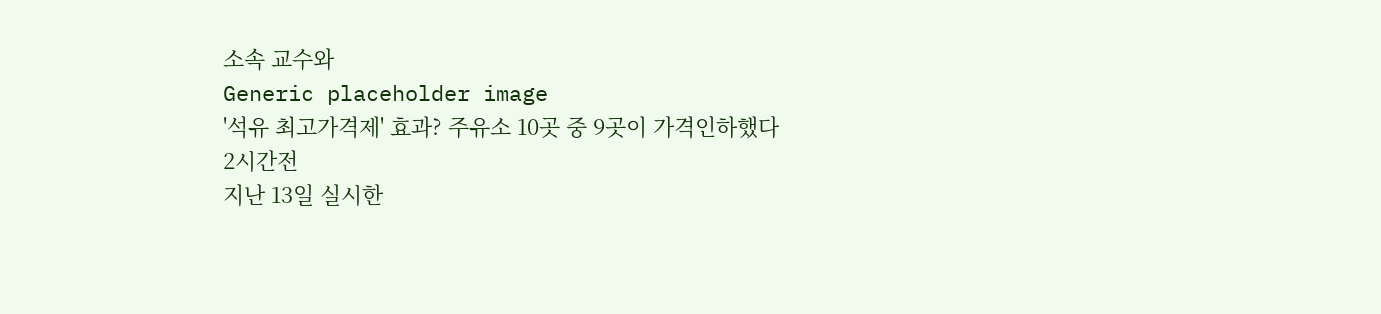소속 교수와
Generic placeholder image
'석유 최고가격제' 효과? 주유소 10곳 중 9곳이 가격인하했다
2시간전
지난 13일 실시한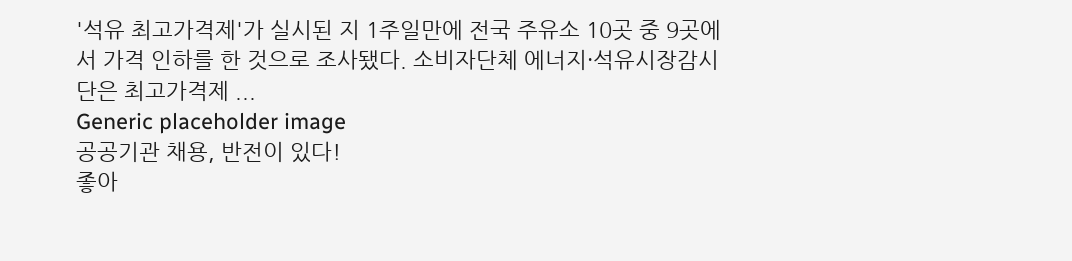'석유 최고가격제'가 실시된 지 1주일만에 전국 주유소 10곳 중 9곳에서 가격 인하를 한 것으로 조사됐다. 소비자단체 에너지·석유시장감시단은 최고가격제 ...
Generic placeholder image
공공기관 채용, 반전이 있다!
좋아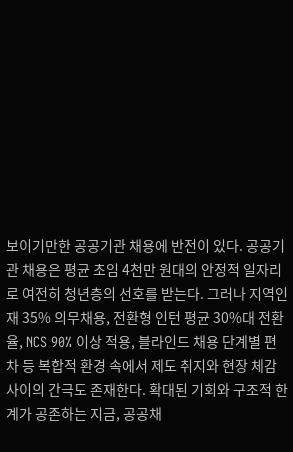보이기만한 공공기관 채용에 반전이 있다. 공공기관 채용은 평균 초임 4천만 원대의 안정적 일자리로 여전히 청년층의 선호를 받는다. 그러나 지역인재 35% 의무채용, 전환형 인턴 평균 30%대 전환율, NCS 90% 이상 적용, 블라인드 채용 단계별 편차 등 복합적 환경 속에서 제도 취지와 현장 체감 사이의 간극도 존재한다. 확대된 기회와 구조적 한계가 공존하는 지금, 공공채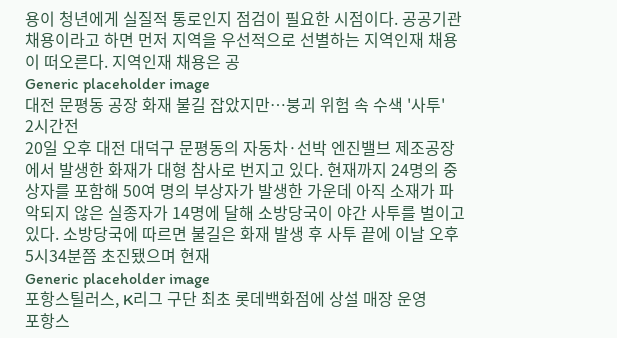용이 청년에게 실질적 통로인지 점검이 필요한 시점이다. 공공기관 채용이라고 하면 먼저 지역을 우선적으로 선별하는 지역인재 채용이 떠오른다. 지역인재 채용은 공
Generic placeholder image
대전 문평동 공장 화재 불길 잡았지만…붕괴 위험 속 수색 '사투'
2시간전
20일 오후 대전 대덕구 문평동의 자동차·선박 엔진밸브 제조공장에서 발생한 화재가 대형 참사로 번지고 있다. 현재까지 24명의 중상자를 포함해 50여 명의 부상자가 발생한 가운데 아직 소재가 파악되지 않은 실종자가 14명에 달해 소방당국이 야간 사투를 벌이고 있다. 소방당국에 따르면 불길은 화재 발생 후 사투 끝에 이날 오후 5시34분쯤 초진됐으며 현재
Generic placeholder image
포항스틸러스, K리그 구단 최초 롯데백화점에 상설 매장 운영
포항스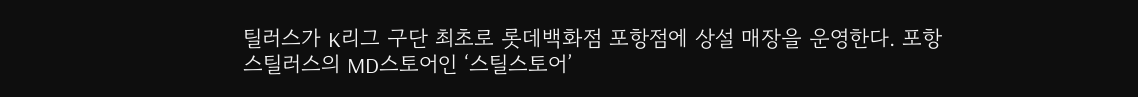틸러스가 K리그 구단 최초로 롯데백화점 포항점에 상설 매장을 운영한다. 포항스틸러스의 MD스토어인 ‘스틸스토어’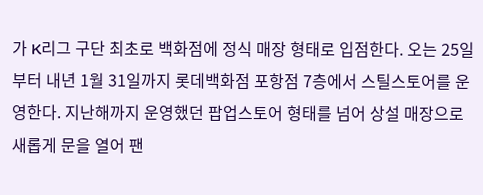가 K리그 구단 최초로 백화점에 정식 매장 형태로 입점한다. 오는 25일부터 내년 1월 31일까지 롯데백화점 포항점 7층에서 스틸스토어를 운영한다. 지난해까지 운영했던 팝업스토어 형태를 넘어 상설 매장으로 새롭게 문을 열어 팬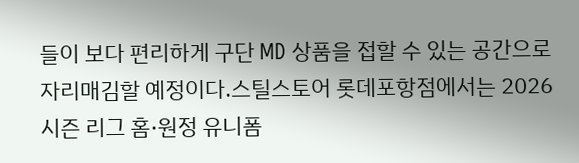들이 보다 편리하게 구단 MD 상품을 접할 수 있는 공간으로 자리매김할 예정이다.스틸스토어 롯데포항점에서는 2026시즌 리그 홈·원정 유니폼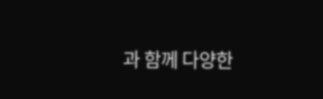과 함께 다양한